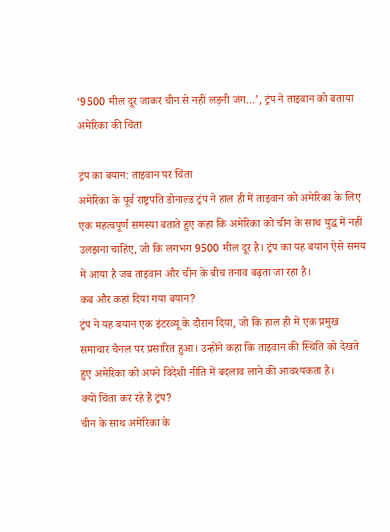‘9500 मील दूर जाकर चीन से नहीं लड़नी जंग…’, ट्रंप ने ताइवान को बताया अमेरिका की चिंता

ट्रंप का बयान: ताइवान पर चिंता
अमेरिका के पूर्व राष्ट्रपति डोनाल्ड ट्रंप ने हाल ही में ताइवान को अमेरिका के लिए एक महत्वपूर्ण समस्या बताते हुए कहा कि अमेरिका को चीन के साथ युद्ध में नहीं उलझना चाहिए, जो कि लगभग 9500 मील दूर है। ट्रंप का यह बयान ऐसे समय में आया है जब ताइवान और चीन के बीच तनाव बढ़ता जा रहा है।
कब और कहां दिया गया बयान?
ट्रंप ने यह बयान एक इंटरव्यू के दौरान दिया, जो कि हाल ही में एक प्रमुख समाचार चैनल पर प्रसारित हुआ। उन्होंने कहा कि ताइवान की स्थिति को देखते हुए अमेरिका को अपने विदेशी नीति में बदलाव लाने की आवश्यकता है।
क्यों चिंता कर रहे हैं ट्रंप?
चीन के साथ अमेरिका के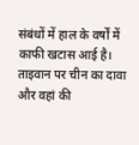संबंधों में हाल के वर्षों में काफी खटास आई है। ताइवान पर चीन का दावा और वहां की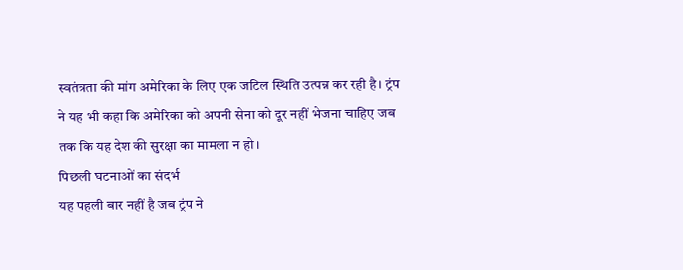स्वतंत्रता की मांग अमेरिका के लिए एक जटिल स्थिति उत्पन्न कर रही है। ट्रंप ने यह भी कहा कि अमेरिका को अपनी सेना को दूर नहीं भेजना चाहिए जब तक कि यह देश की सुरक्षा का मामला न हो।
पिछली घटनाओं का संदर्भ
यह पहली बार नहीं है जब ट्रंप ने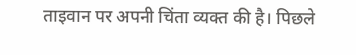ताइवान पर अपनी चिंता व्यक्त की है। पिछले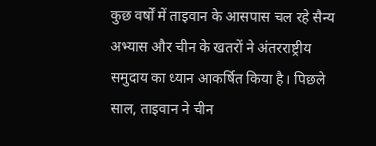कुछ वर्षों में ताइवान के आसपास चल रहे सैन्य अभ्यास और चीन के खतरों ने अंतरराष्ट्रीय समुदाय का ध्यान आकर्षित किया है। पिछले साल, ताइवान ने चीन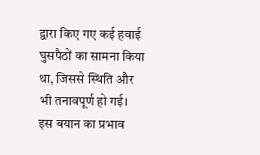द्वारा किए गए कई हवाई घुसपैठों का सामना किया था, जिससे स्थिति और भी तनावपूर्ण हो गई।
इस बयान का प्रभाव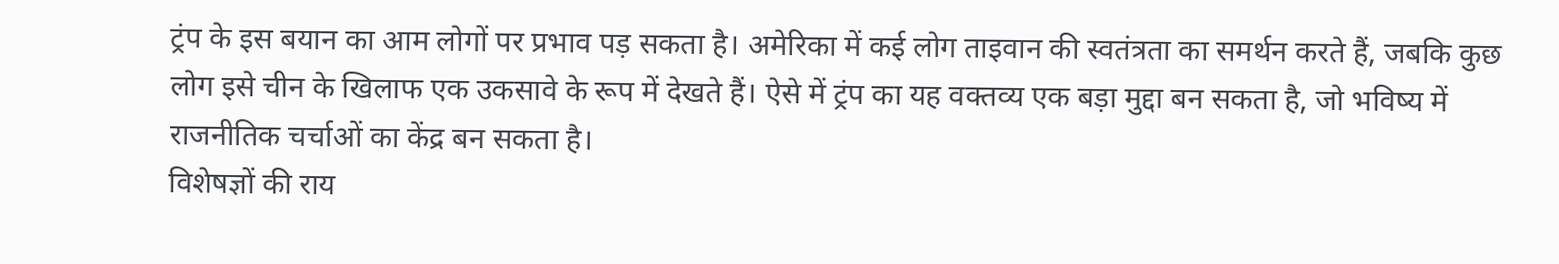ट्रंप के इस बयान का आम लोगों पर प्रभाव पड़ सकता है। अमेरिका में कई लोग ताइवान की स्वतंत्रता का समर्थन करते हैं, जबकि कुछ लोग इसे चीन के खिलाफ एक उकसावे के रूप में देखते हैं। ऐसे में ट्रंप का यह वक्तव्य एक बड़ा मुद्दा बन सकता है, जो भविष्य में राजनीतिक चर्चाओं का केंद्र बन सकता है।
विशेषज्ञों की राय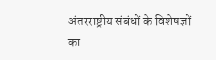अंतरराष्ट्रीय संबंधों के विशेषज्ञों का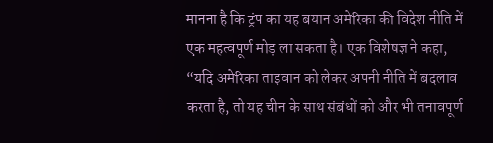मानना है कि ट्रंप का यह बयान अमेरिका की विदेश नीति में एक महत्वपूर्ण मोड़ ला सकता है। एक विशेषज्ञ ने कहा, “यदि अमेरिका ताइवान को लेकर अपनी नीति में बदलाव करता है, तो यह चीन के साथ संबंधों को और भी तनावपूर्ण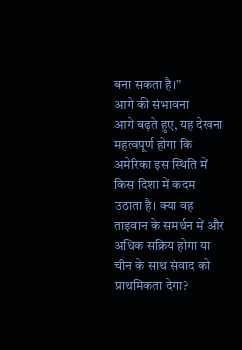बना सकता है।”
आगे की संभावना
आगे बढ़ते हुए, यह देखना महत्वपूर्ण होगा कि अमेरिका इस स्थिति में किस दिशा में कदम उठाता है। क्या वह ताइवान के समर्थन में और अधिक सक्रिय होगा या चीन के साथ संवाद को प्राथमिकता देगा?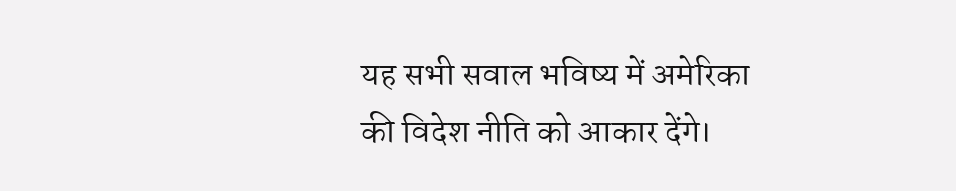यह सभी सवाल भविष्य में अमेरिका की विदेश नीति को आकार देंगे।